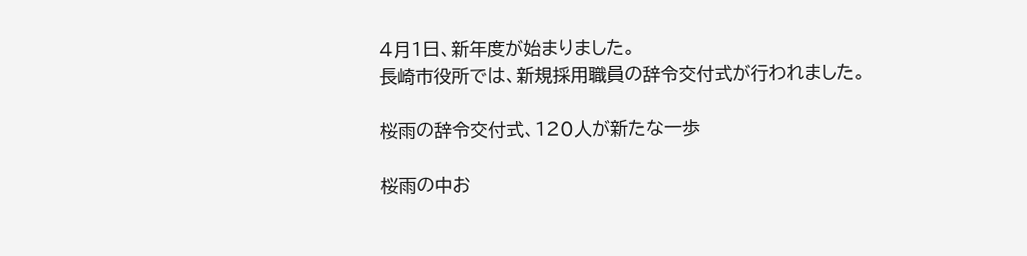4月1日、新年度が始まりました。
長崎市役所では、新規採用職員の辞令交付式が行われました。

桜雨の辞令交付式、120人が新たな一歩

桜雨の中お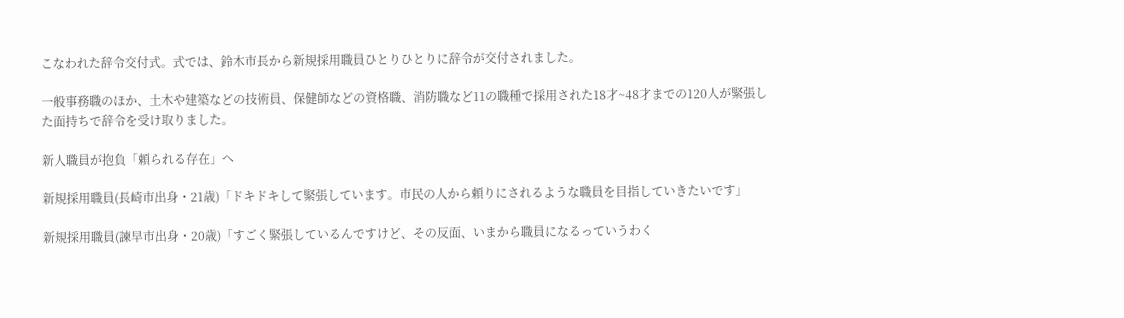こなわれた辞令交付式。式では、鈴木市長から新規採用職員ひとりひとりに辞令が交付されました。

一般事務職のほか、土木や建築などの技術員、保健師などの資格職、消防職など11の職種で採用された18才~48才までの120人が緊張した面持ちで辞令を受け取りました。

新人職員が抱負「頼られる存在」へ

新規採用職員(長崎市出身・21歳)「ドキドキして緊張しています。市民の人から頼りにされるような職員を目指していきたいです」

新規採用職員(諫早市出身・20歳)「すごく緊張しているんですけど、その反面、いまから職員になるっていうわく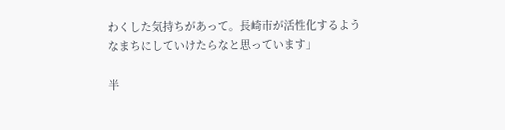わくした気持ちがあって。長崎市が活性化するようなまちにしていけたらなと思っています」

半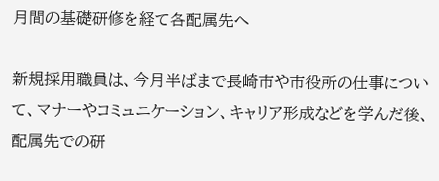月間の基礎研修を経て各配属先へ

新規採用職員は、今月半ばまで長崎市や市役所の仕事について、マナーやコミュニケーション、キャリア形成などを学んだ後、配属先での研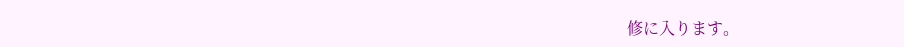修に入ります。